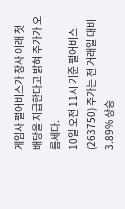게임사 펄어비스가 창사 이래 첫 배당을 지급한다고 밝혀 주가가 오름세다.
10일 오전 11시 기준 펄어비스(263750) 주가는 전 거래일 대비 3.89% 상승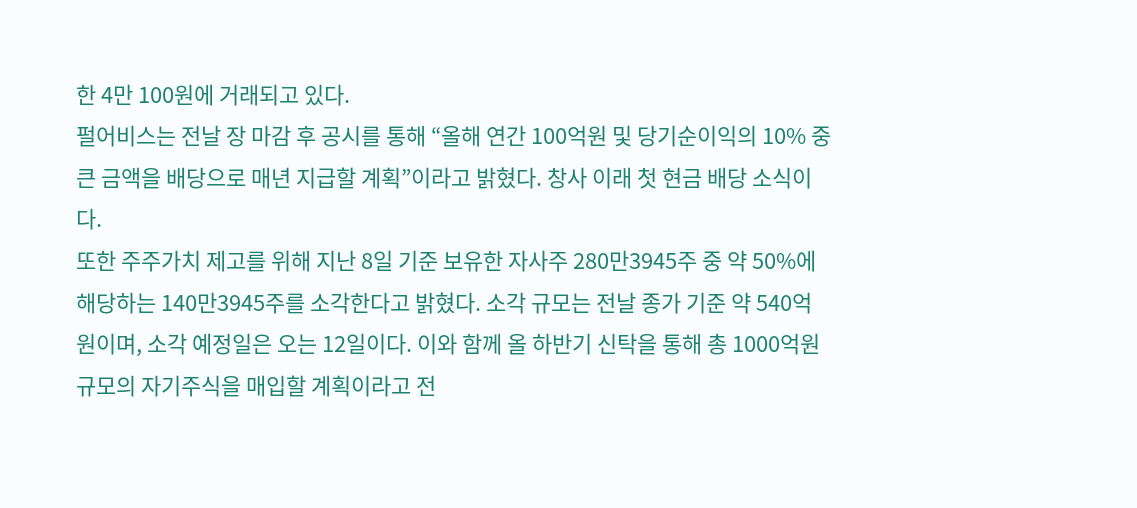한 4만 100원에 거래되고 있다.
펄어비스는 전날 장 마감 후 공시를 통해 “올해 연간 100억원 및 당기순이익의 10% 중 큰 금액을 배당으로 매년 지급할 계획”이라고 밝혔다. 창사 이래 첫 현금 배당 소식이다.
또한 주주가치 제고를 위해 지난 8일 기준 보유한 자사주 280만3945주 중 약 50%에 해당하는 140만3945주를 소각한다고 밝혔다. 소각 규모는 전날 종가 기준 약 540억원이며, 소각 예정일은 오는 12일이다. 이와 함께 올 하반기 신탁을 통해 총 1000억원 규모의 자기주식을 매입할 계획이라고 전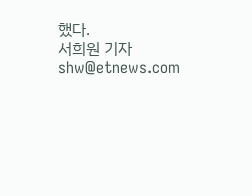했다.
서희원 기자 shw@etnews.com